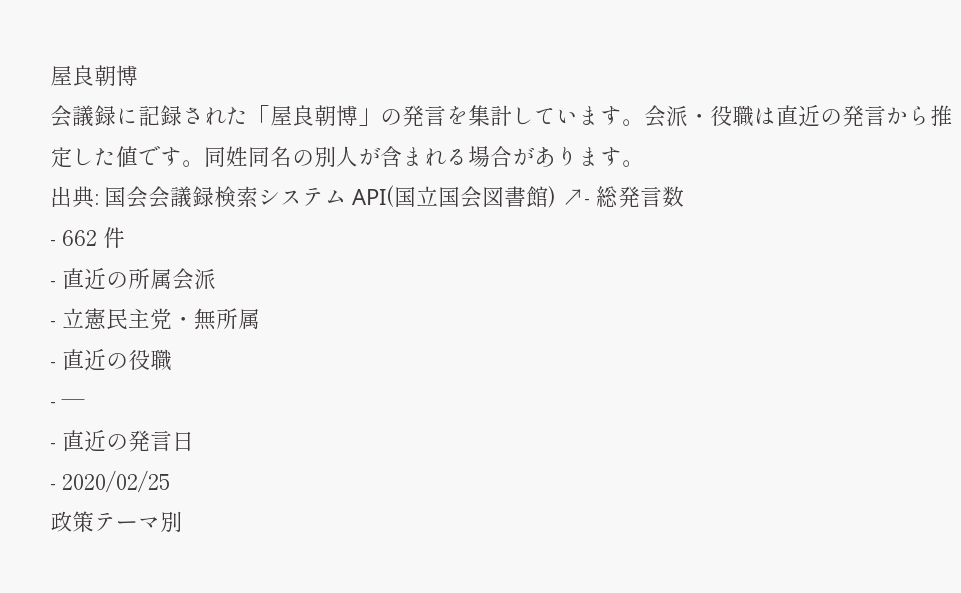屋良朝博
会議録に記録された「屋良朝博」の発言を集計しています。会派・役職は直近の発言から推定した値です。同姓同名の別人が含まれる場合があります。
出典: 国会会議録検索システム API(国立国会図書館) ↗- 総発言数
- 662 件
- 直近の所属会派
- 立憲民主党・無所属
- 直近の役職
- —
- 直近の発言日
- 2020/02/25
政策テーマ別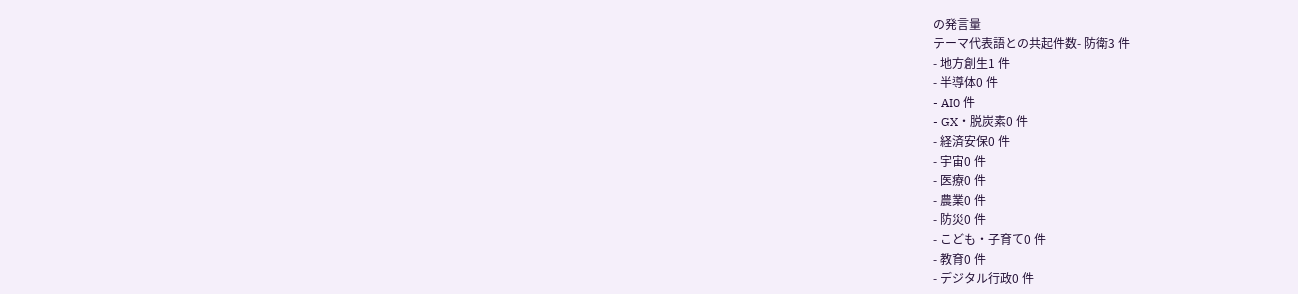の発言量
テーマ代表語との共起件数- 防衛3 件
- 地方創生1 件
- 半導体0 件
- AI0 件
- GX・脱炭素0 件
- 経済安保0 件
- 宇宙0 件
- 医療0 件
- 農業0 件
- 防災0 件
- こども・子育て0 件
- 教育0 件
- デジタル行政0 件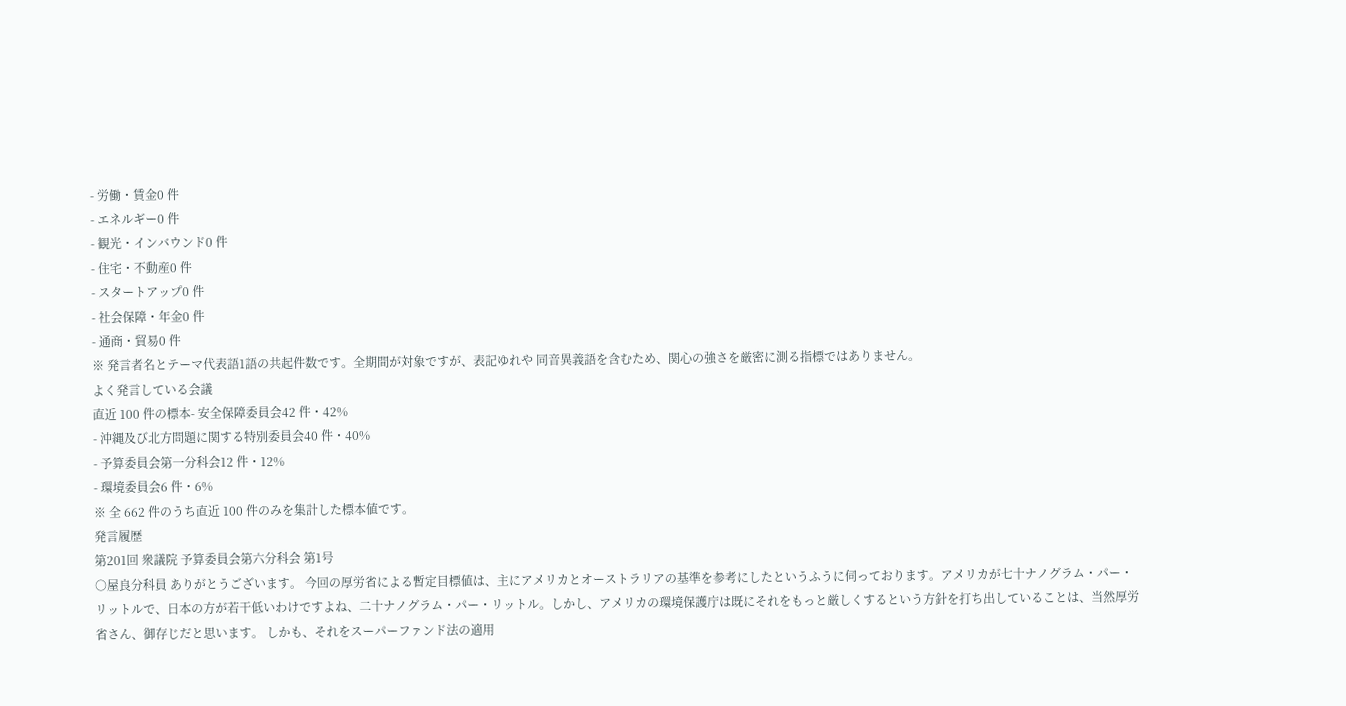- 労働・賃金0 件
- エネルギー0 件
- 観光・インバウンド0 件
- 住宅・不動産0 件
- スタートアップ0 件
- 社会保障・年金0 件
- 通商・貿易0 件
※ 発言者名とテーマ代表語1語の共起件数です。全期間が対象ですが、表記ゆれや 同音異義語を含むため、関心の強さを厳密に測る指標ではありません。
よく発言している会議
直近 100 件の標本- 安全保障委員会42 件・42%
- 沖縄及び北方問題に関する特別委員会40 件・40%
- 予算委員会第一分科会12 件・12%
- 環境委員会6 件・6%
※ 全 662 件のうち直近 100 件のみを集計した標本値です。
発言履歴
第201回 衆議院 予算委員会第六分科会 第1号
○屋良分科員 ありがとうございます。 今回の厚労省による暫定目標値は、主にアメリカとオーストラリアの基準を参考にしたというふうに伺っております。アメリカが七十ナノグラム・パー・リットルで、日本の方が若干低いわけですよね、二十ナノグラム・パー・リットル。しかし、アメリカの環境保護庁は既にそれをもっと厳しくするという方針を打ち出していることは、当然厚労省さん、御存じだと思います。 しかも、それをスーパーファンド法の適用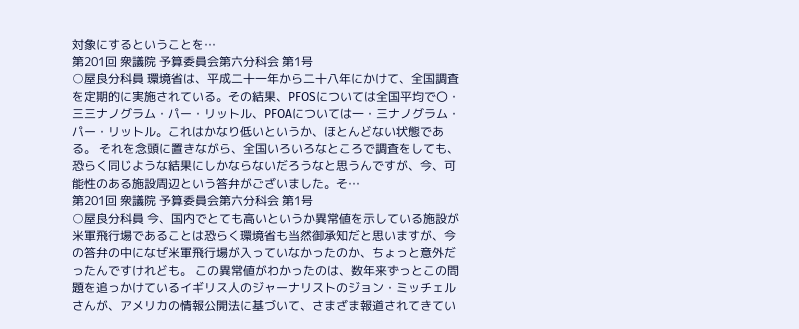対象にするということを…
第201回 衆議院 予算委員会第六分科会 第1号
○屋良分科員 環境省は、平成二十一年から二十八年にかけて、全国調査を定期的に実施されている。その結果、PFOSについては全国平均で〇・三三ナノグラム・パー・リットル、PFOAについては一・三ナノグラム・パー・リットル。これはかなり低いというか、ほとんどない状態である。 それを念頭に置きながら、全国いろいろなところで調査をしても、恐らく同じような結果にしかならないだろうなと思うんですが、今、可能性のある施設周辺という答弁がございました。そ…
第201回 衆議院 予算委員会第六分科会 第1号
○屋良分科員 今、国内でとても高いというか異常値を示している施設が米軍飛行場であることは恐らく環境省も当然御承知だと思いますが、今の答弁の中になぜ米軍飛行場が入っていなかったのか、ちょっと意外だったんですけれども。 この異常値がわかったのは、数年来ずっとこの問題を追っかけているイギリス人のジャーナリストのジョン・ミッチェルさんが、アメリカの情報公開法に基づいて、さまざま報道されてきてい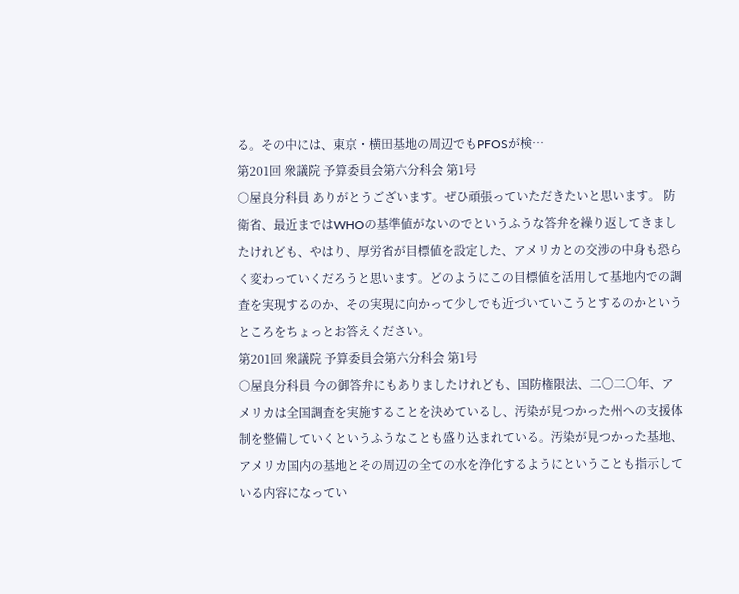る。その中には、東京・横田基地の周辺でもPFOSが検…
第201回 衆議院 予算委員会第六分科会 第1号
○屋良分科員 ありがとうございます。ぜひ頑張っていただきたいと思います。 防衛省、最近まではWHOの基準値がないのでというふうな答弁を繰り返してきましたけれども、やはり、厚労省が目標値を設定した、アメリカとの交渉の中身も恐らく変わっていくだろうと思います。どのようにこの目標値を活用して基地内での調査を実現するのか、その実現に向かって少しでも近づいていこうとするのかというところをちょっとお答えください。
第201回 衆議院 予算委員会第六分科会 第1号
○屋良分科員 今の御答弁にもありましたけれども、国防権限法、二〇二〇年、アメリカは全国調査を実施することを決めているし、汚染が見つかった州への支援体制を整備していくというふうなことも盛り込まれている。汚染が見つかった基地、アメリカ国内の基地とその周辺の全ての水を浄化するようにということも指示している内容になってい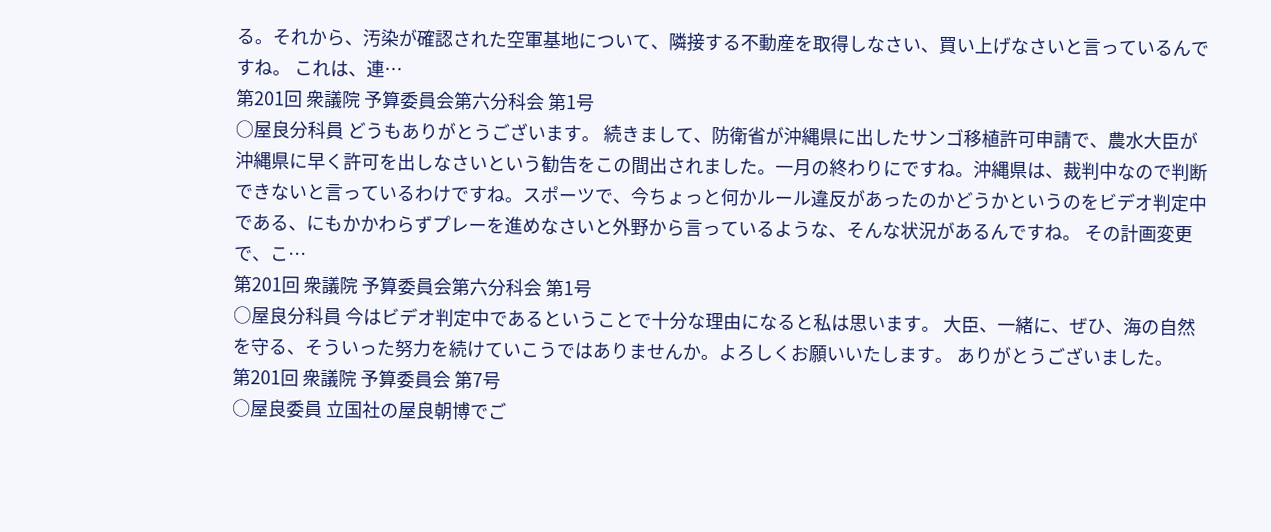る。それから、汚染が確認された空軍基地について、隣接する不動産を取得しなさい、買い上げなさいと言っているんですね。 これは、連…
第201回 衆議院 予算委員会第六分科会 第1号
○屋良分科員 どうもありがとうございます。 続きまして、防衛省が沖縄県に出したサンゴ移植許可申請で、農水大臣が沖縄県に早く許可を出しなさいという勧告をこの間出されました。一月の終わりにですね。沖縄県は、裁判中なので判断できないと言っているわけですね。スポーツで、今ちょっと何かルール違反があったのかどうかというのをビデオ判定中である、にもかかわらずプレーを進めなさいと外野から言っているような、そんな状況があるんですね。 その計画変更で、こ…
第201回 衆議院 予算委員会第六分科会 第1号
○屋良分科員 今はビデオ判定中であるということで十分な理由になると私は思います。 大臣、一緒に、ぜひ、海の自然を守る、そういった努力を続けていこうではありませんか。よろしくお願いいたします。 ありがとうございました。
第201回 衆議院 予算委員会 第7号
○屋良委員 立国社の屋良朝博でご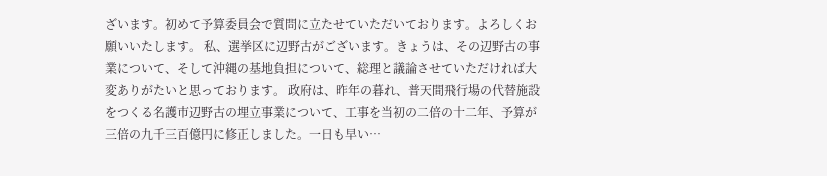ざいます。初めて予算委員会で質問に立たせていただいております。よろしくお願いいたします。 私、選挙区に辺野古がございます。きょうは、その辺野古の事業について、そして沖縄の基地負担について、総理と議論させていただければ大変ありがたいと思っております。 政府は、昨年の暮れ、普天間飛行場の代替施設をつくる名護市辺野古の埋立事業について、工事を当初の二倍の十二年、予算が三倍の九千三百億円に修正しました。一日も早い…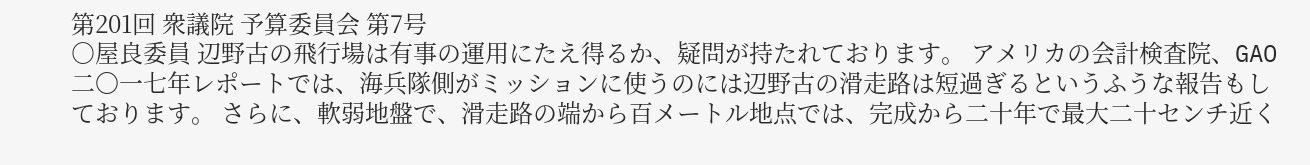第201回 衆議院 予算委員会 第7号
○屋良委員 辺野古の飛行場は有事の運用にたえ得るか、疑問が持たれております。 アメリカの会計検査院、GAO二〇一七年レポートでは、海兵隊側がミッションに使うのには辺野古の滑走路は短過ぎるというふうな報告もしております。 さらに、軟弱地盤で、滑走路の端から百メートル地点では、完成から二十年で最大二十センチ近く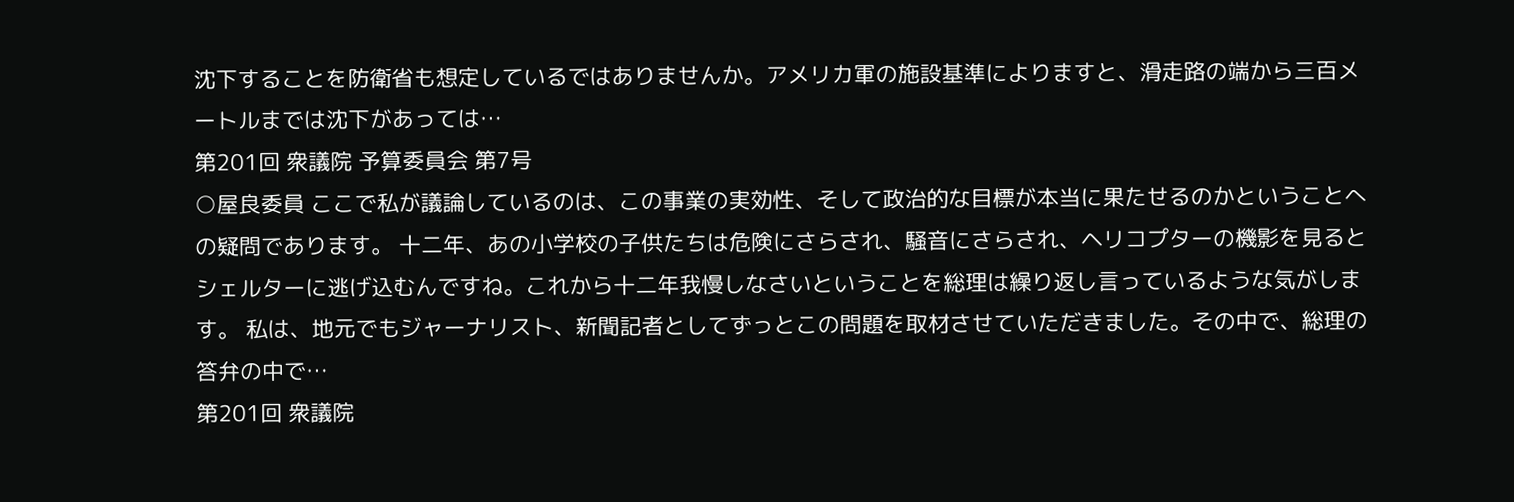沈下することを防衛省も想定しているではありませんか。アメリカ軍の施設基準によりますと、滑走路の端から三百メートルまでは沈下があっては…
第201回 衆議院 予算委員会 第7号
○屋良委員 ここで私が議論しているのは、この事業の実効性、そして政治的な目標が本当に果たせるのかということへの疑問であります。 十二年、あの小学校の子供たちは危険にさらされ、騒音にさらされ、ヘリコプターの機影を見るとシェルターに逃げ込むんですね。これから十二年我慢しなさいということを総理は繰り返し言っているような気がします。 私は、地元でもジャーナリスト、新聞記者としてずっとこの問題を取材させていただきました。その中で、総理の答弁の中で…
第201回 衆議院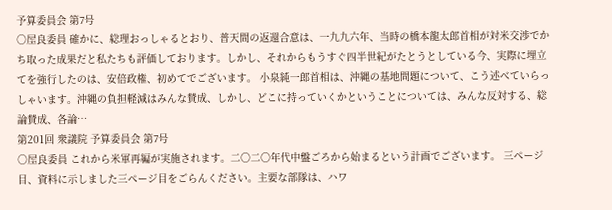予算委員会 第7号
○屋良委員 確かに、総理おっしゃるとおり、普天間の返還合意は、一九九六年、当時の橋本龍太郎首相が対米交渉でかち取った成果だと私たちも評価しております。しかし、それからもうすぐ四半世紀がたとうとしている今、実際に埋立てを強行したのは、安倍政権、初めてでございます。 小泉純一郎首相は、沖縄の基地問題について、こう述べていらっしゃいます。沖縄の負担軽減はみんな賛成、しかし、どこに持っていくかということについては、みんな反対する、総論賛成、各論…
第201回 衆議院 予算委員会 第7号
○屋良委員 これから米軍再編が実施されます。二〇二〇年代中盤ごろから始まるという計画でございます。 三ページ目、資料に示しました三ページ目をごらんください。主要な部隊は、ハワ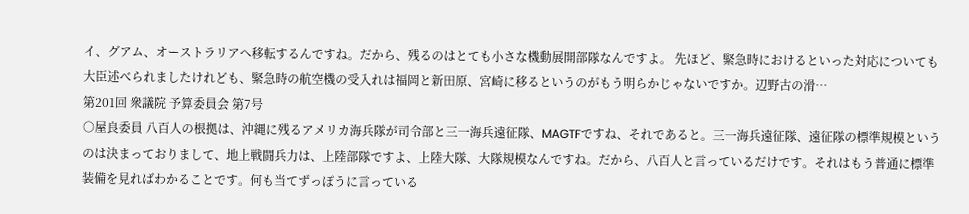イ、グアム、オーストラリアへ移転するんですね。だから、残るのはとても小さな機動展開部隊なんですよ。 先ほど、緊急時におけるといった対応についても大臣述べられましたけれども、緊急時の航空機の受入れは福岡と新田原、宮崎に移るというのがもう明らかじゃないですか。辺野古の滑…
第201回 衆議院 予算委員会 第7号
○屋良委員 八百人の根拠は、沖縄に残るアメリカ海兵隊が司令部と三一海兵遠征隊、MAGTFですね、それであると。三一海兵遠征隊、遠征隊の標準規模というのは決まっておりまして、地上戦闘兵力は、上陸部隊ですよ、上陸大隊、大隊規模なんですね。だから、八百人と言っているだけです。それはもう普通に標準装備を見ればわかることです。何も当てずっぽうに言っている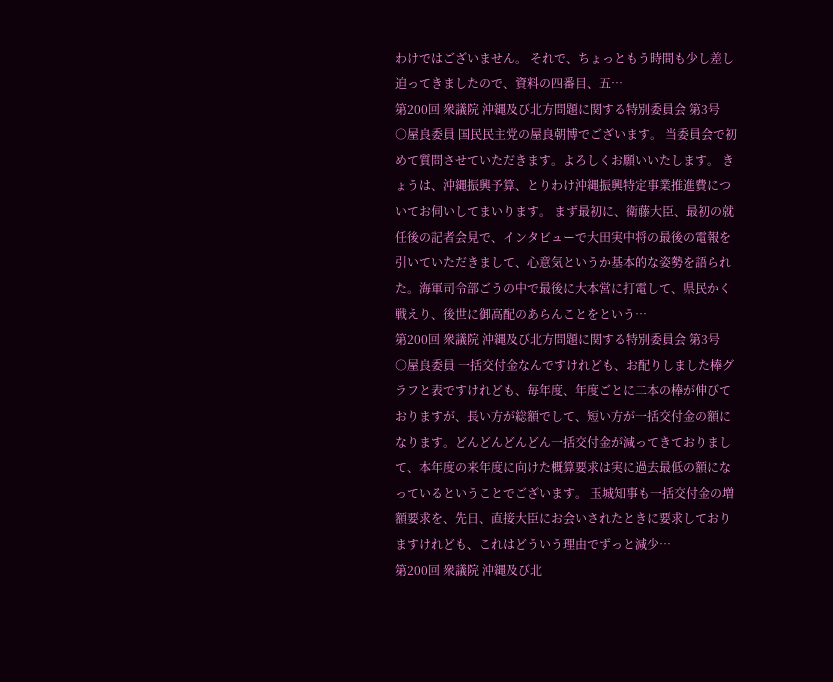わけではございません。 それで、ちょっともう時間も少し差し迫ってきましたので、資料の四番目、五…
第200回 衆議院 沖縄及び北方問題に関する特別委員会 第3号
○屋良委員 国民民主党の屋良朝博でございます。 当委員会で初めて質問させていただきます。よろしくお願いいたします。 きょうは、沖縄振興予算、とりわけ沖縄振興特定事業推進費についてお伺いしてまいります。 まず最初に、衛藤大臣、最初の就任後の記者会見で、インタビューで大田実中将の最後の電報を引いていただきまして、心意気というか基本的な姿勢を語られた。海軍司令部ごうの中で最後に大本営に打電して、県民かく戦えり、後世に御高配のあらんことをという…
第200回 衆議院 沖縄及び北方問題に関する特別委員会 第3号
○屋良委員 一括交付金なんですけれども、お配りしました棒グラフと表ですけれども、毎年度、年度ごとに二本の棒が伸びておりますが、長い方が総額でして、短い方が一括交付金の額になります。どんどんどんどん一括交付金が減ってきておりまして、本年度の来年度に向けた概算要求は実に過去最低の額になっているということでございます。 玉城知事も一括交付金の増額要求を、先日、直接大臣にお会いされたときに要求しておりますけれども、これはどういう理由でずっと減少…
第200回 衆議院 沖縄及び北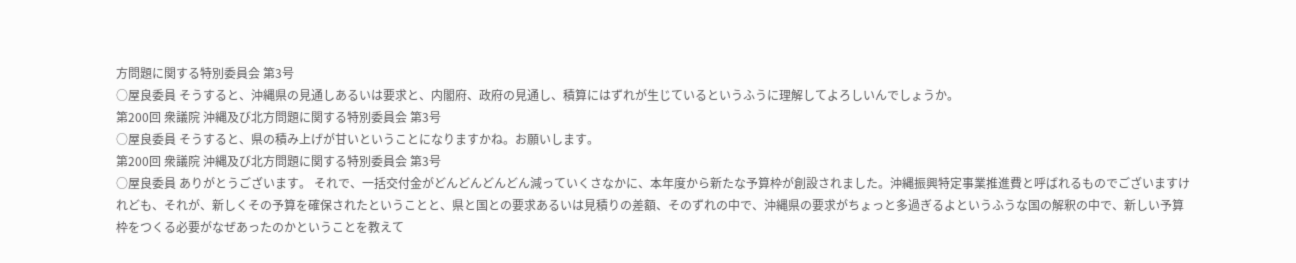方問題に関する特別委員会 第3号
○屋良委員 そうすると、沖縄県の見通しあるいは要求と、内閣府、政府の見通し、積算にはずれが生じているというふうに理解してよろしいんでしょうか。
第200回 衆議院 沖縄及び北方問題に関する特別委員会 第3号
○屋良委員 そうすると、県の積み上げが甘いということになりますかね。お願いします。
第200回 衆議院 沖縄及び北方問題に関する特別委員会 第3号
○屋良委員 ありがとうございます。 それで、一括交付金がどんどんどんどん減っていくさなかに、本年度から新たな予算枠が創設されました。沖縄振興特定事業推進費と呼ばれるものでございますけれども、それが、新しくその予算を確保されたということと、県と国との要求あるいは見積りの差額、そのずれの中で、沖縄県の要求がちょっと多過ぎるよというふうな国の解釈の中で、新しい予算枠をつくる必要がなぜあったのかということを教えて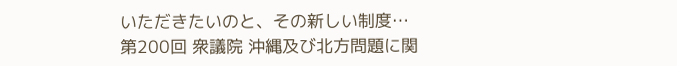いただきたいのと、その新しい制度…
第200回 衆議院 沖縄及び北方問題に関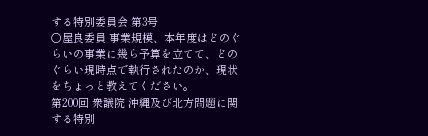する特別委員会 第3号
○屋良委員 事業規模、本年度はどのぐらいの事業に幾ら予算を立てて、どのぐらい現時点で執行されたのか、現状をちょっと教えてください。
第200回 衆議院 沖縄及び北方問題に関する特別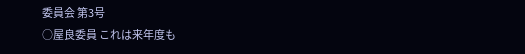委員会 第3号
○屋良委員 これは来年度も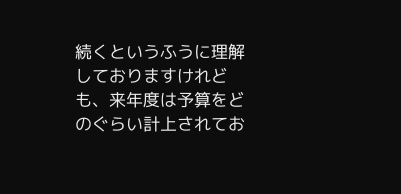続くというふうに理解しておりますけれども、来年度は予算をどのぐらい計上されてお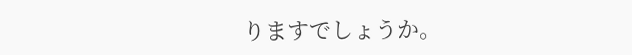りますでしょうか。